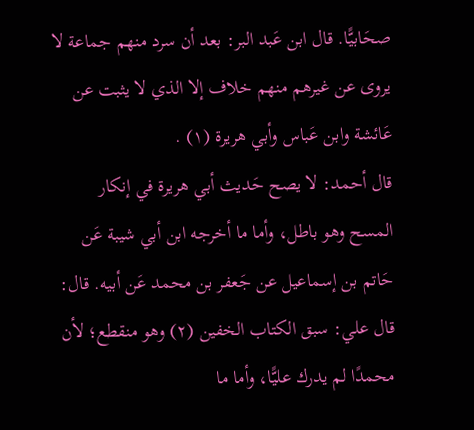صحَابيًّا. قال ابن عَبد البر: بعد أن سرد منهم جماعة لا يروى عن غيرهم منهم خلاف إلا الذي لا يثبت عن عَائشة وابن عَباس وأبي هريرة (١) .
قال أحمد: لا يصح حَديث أبي هريرة في إنكار المسح وهو باطل، وأما ما أخرجه ابن أبي شيبة عَن حَاتم بن إسماعيل عن جَعفر بن محمد عَن أبيه. قال: قال علي: سبق الكتاب الخفين (٢) وهو منقطع؛ لأن محمدًا لم يدرك عليًّا، وأما ما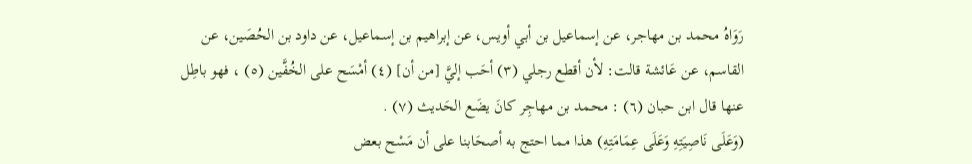رَوَاهُ محمد بن مهاجر، عن إسماعيل بن أبي أويس، عن إبراهيم بن إسماعيل، عن داود بن الحُصَين، عن القاسم، عن عَائشة قالت: لأن أقطع رجلي (٣) أحَب إليَّ [من أن] (٤) أمْسَح على الخُفَّين (٥) ، فهو باطِل عنها قال ابن حبان (٦) : محمد بن مهاجِر كانَ يضَع الحَديث (٧) .
(وَعَلَى نَاصِيَتِهِ وَعَلَى عِمَامَتِهِ) هذا مما احتج به أصحَابنا على أن مَسْح بعض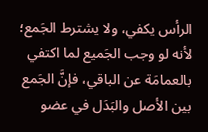الرأس يكفي، ولا يشترط الجَمع؛ لأنه لو وجب الجَميع لما اكتفي بالعمامَة عن الباقي، فإنَّ الجَمع بين الأصل والبَدَل في عضو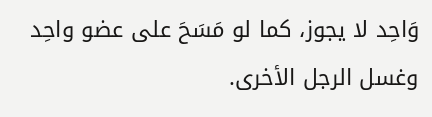وَاحِد لا يجوز، كما لو مَسَحَ على عضو واحِد وغسل الرجل الأخرى.